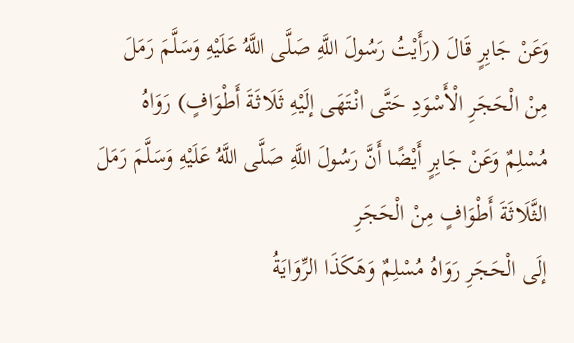وَعَنْ جَابِرٍ قَالَ (رَأَيْتُ رَسُولَ اللَّهِ صَلَّى اللَّهُ عَلَيْهِ وَسَلَّمَ رَمَلَ مِنْ الْحَجَرِ الْأَسْوَدِ حَتَّى انْتَهَى إلَيْهِ ثَلَاثَةَ أَطْوَافٍ) رَوَاهُ مُسْلِمٌ وَعَنْ جَابِرٍ أَيْضًا أَنَّ رَسُولَ اللَّهِ صَلَّى اللَّهُ عَلَيْهِ وَسَلَّمَ رَمَلَ الثَّلَاثَةَ أَطْوَافٍ مِنْ الْحَجَرِ
إلَى الْحَجَرِ رَوَاهُ مُسْلِمٌ وَهَكَذَا الرِّوَايَةُ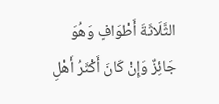الثَّلَاثَةَ أَطْوَافٍ وَهُوَ جَائِزٌ وَإِنْ كَانَ أَكْثَرُ أَهْلِ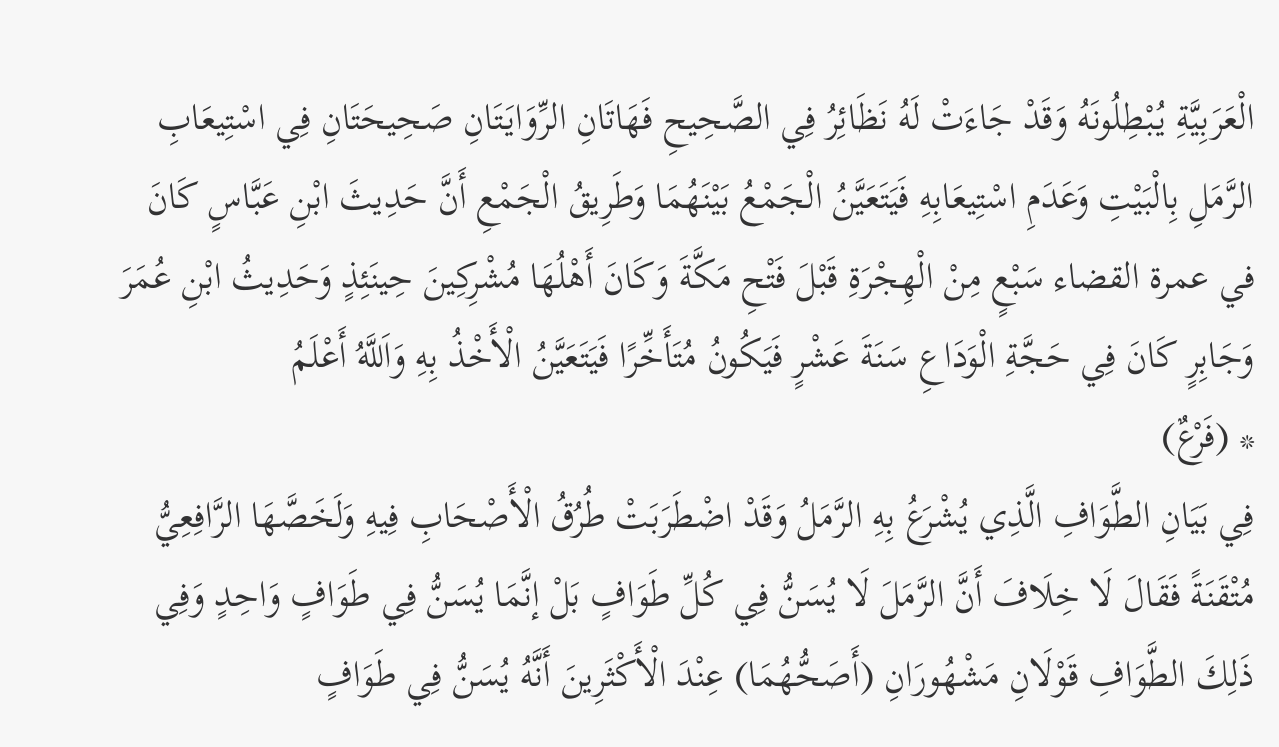الْعَرَبِيَّةِ يُبْطِلُونَهُ وَقَدْ جَاءَتْ لَهُ نَظَائِرُ فِي الصَّحِيحِ فَهَاتَانِ الرِّوَايَتَانِ صَحِيحَتَانِ فِي اسْتِيعَابِ الرَّمَلِ بِالْبَيْتِ وَعَدَمِ اسْتِيعَابِهِ فَيَتَعَيَّنُ الْجَمْعُ بَيْنَهُمَا وَطَرِيقُ الْجَمْعِ أَنَّ حَدِيثَ ابْنِ عَبَّاسٍ كَانَ في عمرة القضاء سَبْعٍ مِنْ الْهِجْرَةِ قَبْلَ فَتْحِ مَكَّةَ وَكَانَ أَهْلُهَا مُشْرِكِينَ حِينَئِذٍ وَحَدِيثُ ابْنِ عُمَرَ وَجَابِرٍ كَانَ فِي حَجَّةِ الْوَدَاعِ سَنَةَ عَشْرٍ فَيَكُونُ مُتَأَخِّرًا فَيَتَعَيَّنُ الْأَخْذُ بِهِ وَاَللَّهُ أَعْلَمُ
* (فَرْعٌ)
فِي بَيَانِ الطَّوَافِ الَّذِي يُشْرَعُ بِهِ الرَّمَلُ وَقَدْ اضْطَرَبَتْ طُرُقُ الْأَصْحَابِ فِيهِ وَلَخَصَّهَا الرَّافِعِيُّ مُتْقَنَةً فَقَالَ لَا خِلَافَ أَنَّ الرَّمَلَ لَا يُسَنُّ فِي كُلِّ طَوَافٍ بَلْ إنَّمَا يُسَنُّ فِي طَوَافٍ وَاحِدٍ وَفِي ذَلِكَ الطَّوَافِ قَوْلَانِ مَشْهُورَانِ (أَصَحُّهُمَا) عِنْدَ الْأَكْثَرِينَ أَنَّهُ يُسَنُّ فِي طَوَافٍ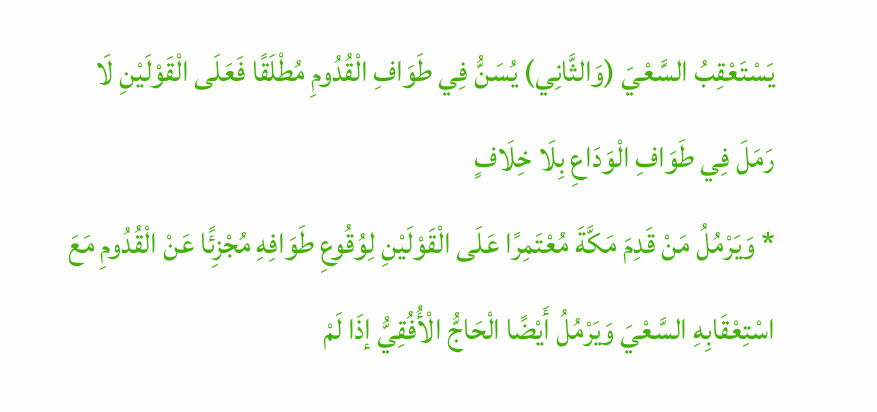يَسْتَعْقِبُ السَّعْيَ (وَالثَّانِي) يُسَنُّ فِي طَوَافِ الْقُدُومِ مُطْلَقًا فَعَلَى الْقَوْلَيْنِ لَا رَمَلَ فِي طَوَافِ الْوَدَاعِ بِلَا خِلَافٍ
* وَيَرْمُلُ مَنْ قَدِمَ مَكَّةَ مُعْتَمِرًا عَلَى الْقَوْلَيْنِ لِوُقُوعِ طَوَافِهِ مُجْزِئًا عَنْ الْقُدُومِ مَعَ اسْتِعْقَابِهِ السَّعْيَ وَيَرْمُلُ أَيْضًا الْحَاجُّ الْأُفُقِيُّ إذَا لَمْ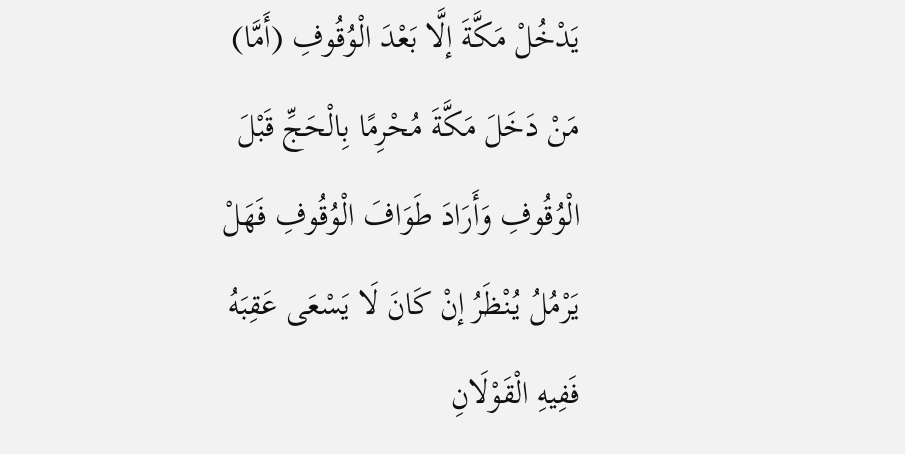يَدْخُلْ مَكَّةَ إلَّا بَعْدَ الْوُقُوفِ (أَمَّا) مَنْ دَخَلَ مَكَّةَ مُحْرِمًا بِالْحَجِّ قَبْلَ الْوُقُوفِ وَأَرَادَ طَوَافَ الْوُقُوفِ فَهَلْ يَرْمُلُ يُنْظَرُ إنْ كَانَ لَا يَسْعَى عَقِبَهُ فَفِيهِ الْقَوْلَانِ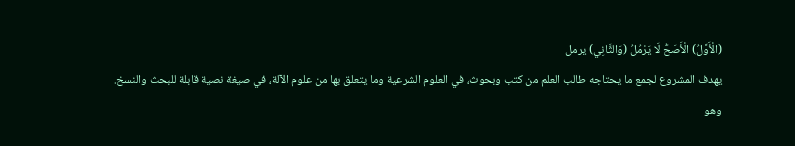(الْأَوَّلُ) الْأَصَحُّ لَا يَرْمُلُ (وَالثَّانِي) يرمل
يهدف المشروع لجمع ما يحتاجه طالب العلم من كتب وبحوث، في العلوم الشرعية وما يتعلق بها من علوم الآلة، في صيغة نصية قابلة للبحث والنسخ.
وهو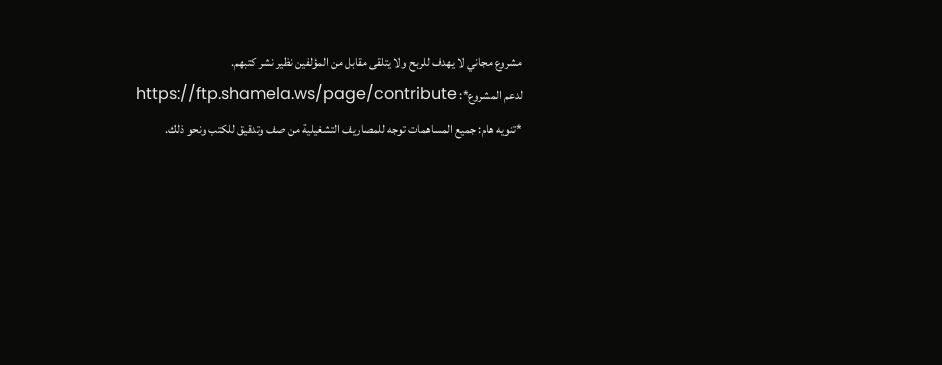مشروع مجاني لا يهدف للربح ولا يتلقى مقابل من المؤلفين نظير نشر كتبهم.
لدعم المشروع*: https://ftp.shamela.ws/page/contribute
*تنويه هام: جميع المساهمات توجه للمصاريف التشغيلية من صف وتدقيق للكتب ونحو ذلك.